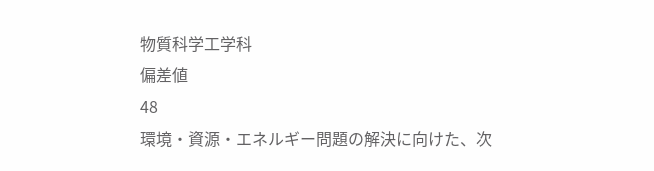物質科学工学科
偏差値
48
環境・資源・エネルギー問題の解決に向けた、次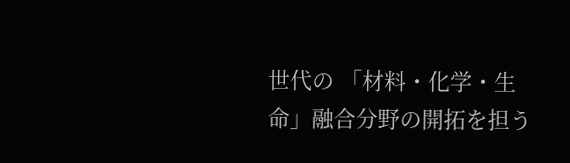世代の 「材料・化学・生命」融合分野の開拓を担う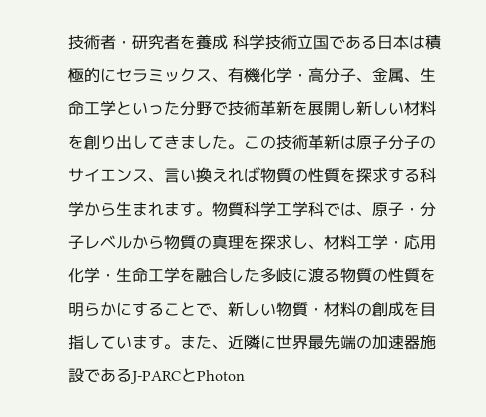技術者・研究者を養成 科学技術立国である日本は積極的にセラミックス、有機化学・高分子、金属、生命工学といった分野で技術革新を展開し新しい材料を創り出してきました。この技術革新は原子分子のサイエンス、言い換えれば物質の性質を探求する科学から生まれます。物質科学工学科では、原子・分子レベルから物質の真理を探求し、材料工学・応用化学・生命工学を融合した多岐に渡る物質の性質を明らかにすることで、新しい物質・材料の創成を目指しています。また、近隣に世界最先端の加速器施設であるJ-PARCとPhoton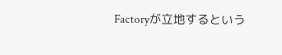Factoryが立地するという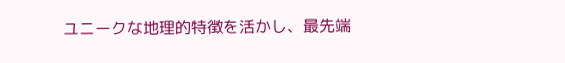ユニークな地理的特徴を活かし、最先端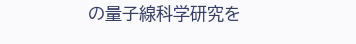の量子線科学研究を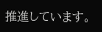推進しています。